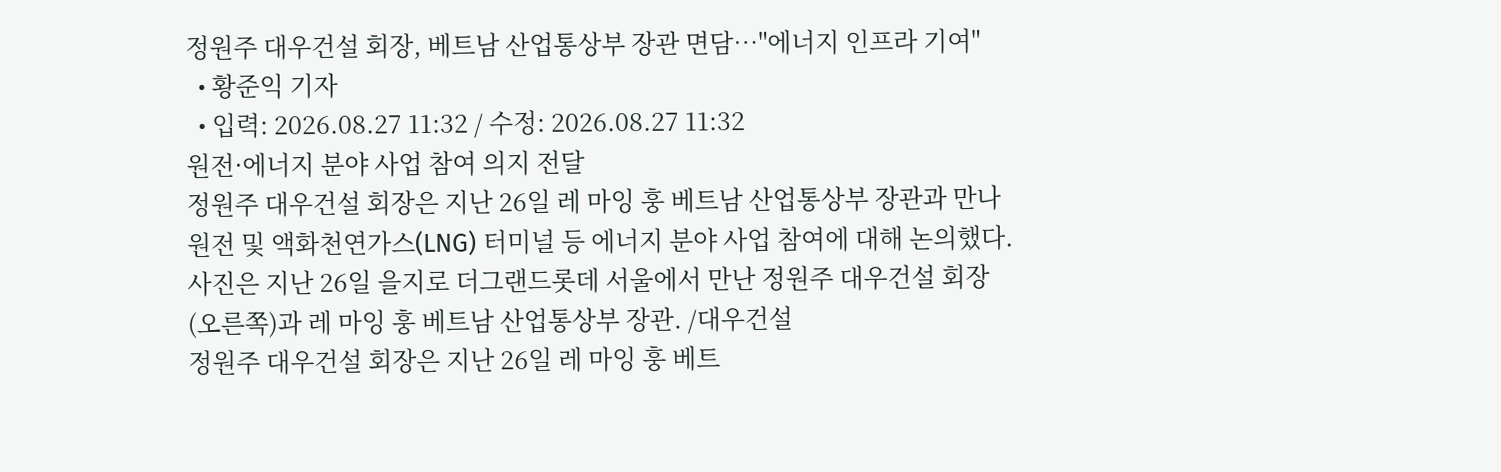정원주 대우건설 회장, 베트남 산업통상부 장관 면담…"에너지 인프라 기여"
  • 황준익 기자
  • 입력: 2026.08.27 11:32 / 수정: 2026.08.27 11:32
원전·에너지 분야 사업 참여 의지 전달
정원주 대우건설 회장은 지난 26일 레 마잉 훙 베트남 산업통상부 장관과 만나 원전 및 액화천연가스(LNG) 터미널 등 에너지 분야 사업 참여에 대해 논의했다. 사진은 지난 26일 을지로 더그랜드롯데 서울에서 만난 정원주 대우건설 회장(오른쪽)과 레 마잉 훙 베트남 산업통상부 장관. /대우건설
정원주 대우건설 회장은 지난 26일 레 마잉 훙 베트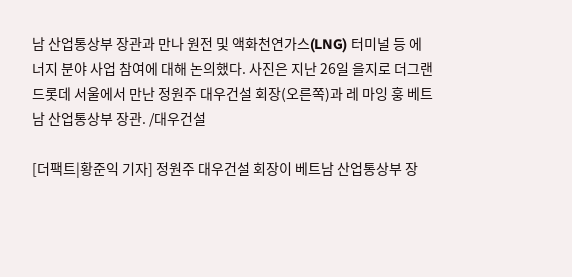남 산업통상부 장관과 만나 원전 및 액화천연가스(LNG) 터미널 등 에너지 분야 사업 참여에 대해 논의했다. 사진은 지난 26일 을지로 더그랜드롯데 서울에서 만난 정원주 대우건설 회장(오른쪽)과 레 마잉 훙 베트남 산업통상부 장관. /대우건설

[더팩트|황준익 기자] 정원주 대우건설 회장이 베트남 산업통상부 장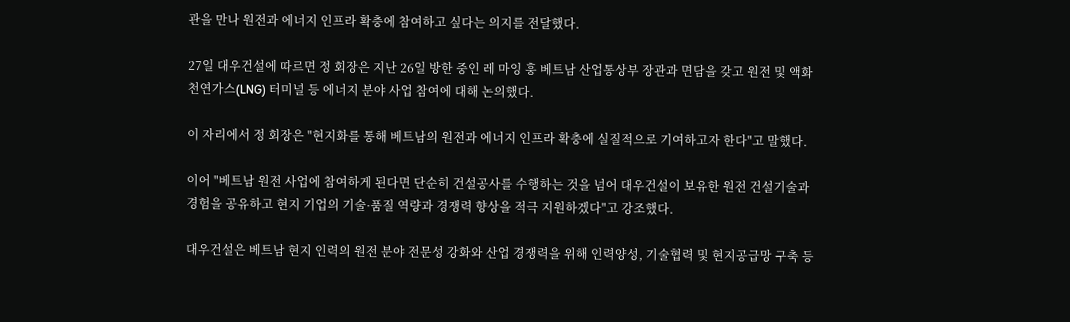관을 만나 원전과 에너지 인프라 확충에 참여하고 싶다는 의지를 전달했다.

27일 대우건설에 따르면 정 회장은 지난 26일 방한 중인 레 마잉 훙 베트남 산업통상부 장관과 면담을 갖고 원전 및 액화천연가스(LNG) 터미널 등 에너지 분야 사업 참여에 대해 논의했다.

이 자리에서 정 회장은 "현지화를 통해 베트남의 원전과 에너지 인프라 확충에 실질적으로 기여하고자 한다"고 말했다.

이어 "베트남 원전 사업에 참여하게 된다면 단순히 건설공사를 수행하는 것을 넘어 대우건설이 보유한 원전 건설기술과 경험을 공유하고 현지 기업의 기술·품질 역량과 경쟁력 향상을 적극 지원하겠다"고 강조했다.

대우건설은 베트남 현지 인력의 원전 분야 전문성 강화와 산업 경쟁력을 위해 인력양성, 기술협력 및 현지공급망 구축 등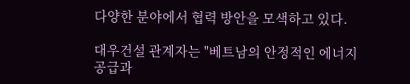다양한 분야에서 협력 방안을 모색하고 있다.

대우건설 관계자는 "베트남의 안정적인 에너지 공급과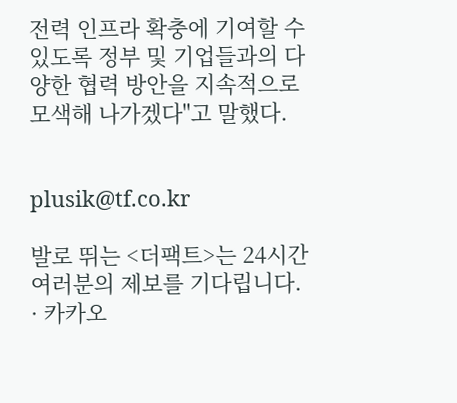전력 인프라 확충에 기여할 수 있도록 정부 및 기업들과의 다양한 협력 방안을 지속적으로 모색해 나가겠다"고 말했다.


plusik@tf.co.kr

발로 뛰는 <더팩트>는 24시간 여러분의 제보를 기다립니다.
· 카카오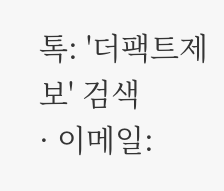톡: '더팩트제보' 검색
· 이메일: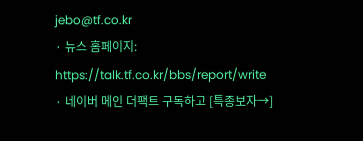jebo@tf.co.kr
· 뉴스 홈페이지: https://talk.tf.co.kr/bbs/report/write
· 네이버 메인 더팩트 구독하고 [특종보자→]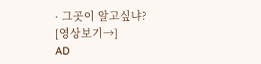· 그곳이 알고싶냐? [영상보기→]
AD